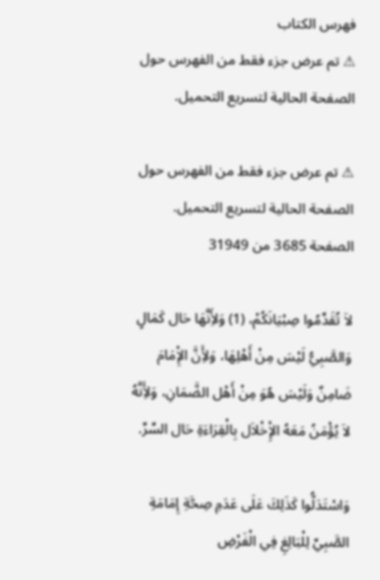فهرس الكتاب
⚠ تم عرض جزء فقط من الفهرس حول الصفحة الحالية لتسريع التحميل.

⚠ تم عرض جزء فقط من الفهرس حول الصفحة الحالية لتسريع التحميل.
الصفحة 3685 من 31949

لاَ تُقَدِّمُوا صِبْيَانَكُمْ، (1) وَلأَِنَّهَا حَال كَمَالٍ وَالصَّبِيُّ لَيْسَ مِنْ أَهْلِهَا، وَلأَِنَّ الإِْمَامَ ضَامِنٌ وَلَيْسَ هُوَ مِنْ أَهْل الضَّمَانِ، وَلأَِنَّهُ لاَ يُؤْمَنُ مَعَهُ الإِْخْلاَل بِالْقِرَاءَةِ حَال السِّرِّ.

وَاسْتَدَلُّوا كَذَلِكَ عَلَى عَدَمِ صِحَّةِ إِمَامَةِ الصَّبِيِّ لِلْبَالِغِ فِي الْفَرْضِ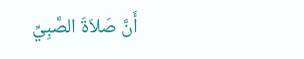أَنَّ صَلاَةَ الصَّبِيِّ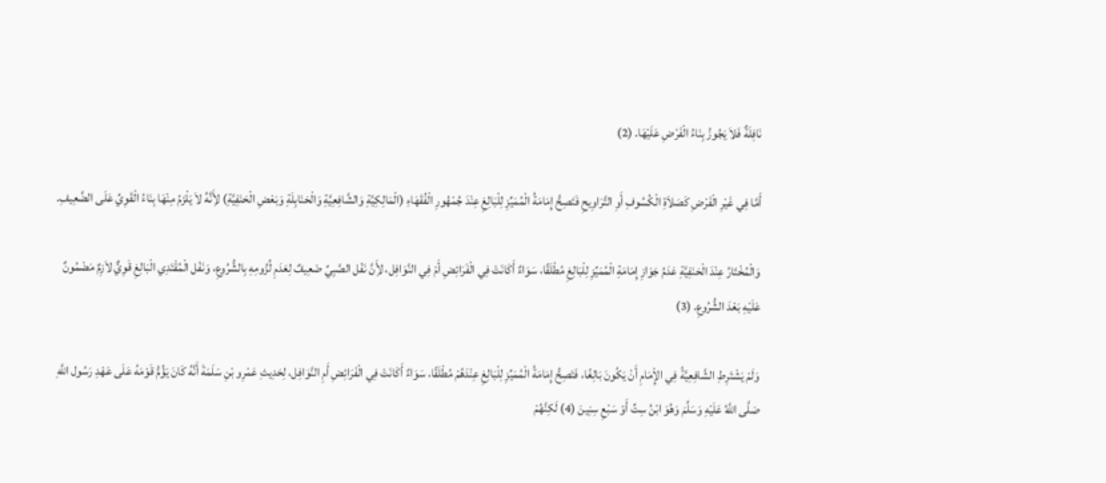نَافِلَةٌ فَلاَ يَجُوزُ بِنَاءُ الْفَرْضِ عَلَيْهَا. (2)

أَمَّا فِي غَيْرِ الْفَرْضِ كَصَلاَةِ الْكُسُوفِ أَوِ التَّرَاوِيحِ فَتَصِحُّ إِمَامَةُ الْمُمَيِّزِ لِلْبَالِغِ عِنْدَ جُمْهُورِ الْفُقَهَاءِ (الْمَالِكِيَّةِ وَالشَّافِعِيَّةِ وَالْحَنَابِلَةِ وَبَعْضِ الْحَنَفِيَّةِ) لأَِنَّهُ لاَ يَلْزَمُ مِنْهَا بِنَاءُ الْقَوِيِّ عَلَى الضَّعِيفِ.

وَالْمُخْتَارُ عِنْدَ الْحَنَفِيَّةِ عَدَمُ جَوَازِ إِمَامَةِ الْمُمَيِّزِ لِلْبَالِغِ مُطْلَقًا، سَوَاءٌ أَكَانَتْ فِي الْفَرَائِضِ أَمْ فِي النَّوَافِل، لأَِنَّ نَفْل الصَّبِيِّ ضَعِيفٌ لِعَدَمِ لُزُومِهِ بِالشُّرُوعِ، وَنَفْل الْمُقْتَدِي الْبَالِغِ قَوِيٌّ لاَزِمٌ مَضْمُونٌ عَلَيْهِ بَعْدَ الشُّرُوعِ. (3)

وَلَمْ يَشْتَرِطِ الشَّافِعِيَّةُ فِي الإِْمَامِ أَنْ يَكُونَ بَالِغًا، فَتَصِحُّ إِمَامَةُ الْمُمَيِّزِ لِلْبَالِغِ عِنْدَهُمْ مُطْلَقًا، سَوَاءٌ أَكَانَتْ فِي الْفَرَائِضِ أَمِ النَّوَافِل، لِحَدِيثِ عَمْرِو بْنِ سَلَمَةَ أَنَّهُ كَانَ يَؤُمُّ قَوْمَهُ عَلَى عَهْدِ رَسُول اللَّهِ صَلَّى اللَّهُ عَلَيْهِ وَسَلَّمَ وَهُوَ ابْنُ سِتِّ أَوْ سَبْعِ سِنِينَ (4) لَكِنَّهُمْ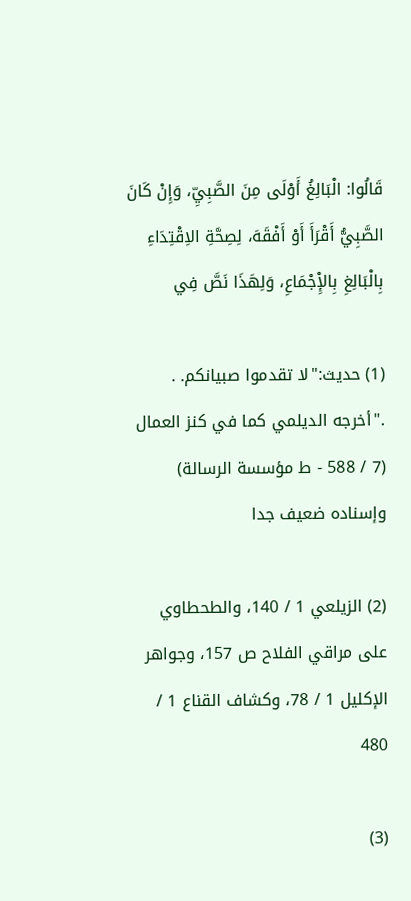قَالُوا: الْبَالِغُ أَوْلَى مِنَ الصَّبِيِّ، وَإِنْ كَانَ الصَّبِيُّ أَقْرَأَ أَوْ أَفْقَهَ، لِصِحَّةِ الاِقْتِدَاءِ بِالْبَالِغِ بِالإِْجْمَاعِ، وَلِهَذَا نَصَّ فِي

(1) حديث:"لا تقدموا صبيانكم. . ."أخرجه الديلمي كما في كنز العمال (7 / 588 - ط مؤسسة الرسالة) وإسناده ضعيف جدا

(2) الزيلعي 1 / 140، والطحطاوي على مراقي الفلاح ص 157، وجواهر الإكليل 1 / 78، وكشاف القناع 1 / 480

(3)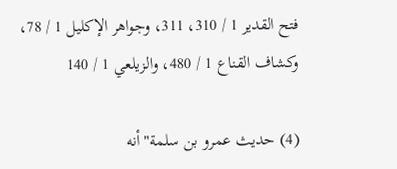فتح القدير 1 / 310، 311، وجواهر الإكليل 1 / 78، وكشاف القناع 1 / 480، والزيلعي 1 / 140

(4) حديث عمرو بن سلمة"أنه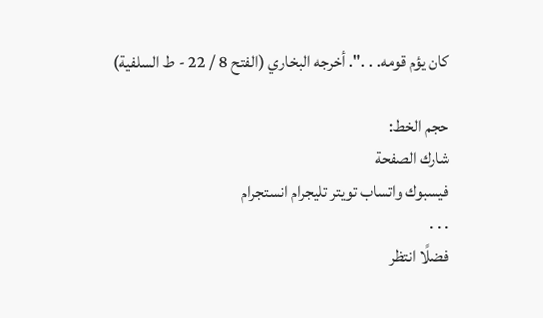كان يؤم قومه. . .". أخرجه البخاري (الفتح 8 / 22 - ط السلفية)

حجم الخط:
شارك الصفحة
فيسبوك واتساب تويتر تليجرام انستجرام
. . .
فضلًا انتظر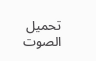تحميل الصوت